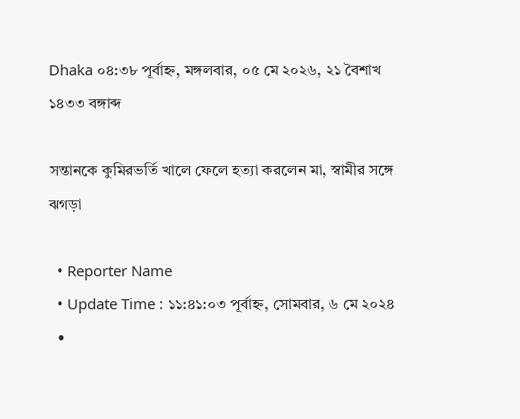Dhaka ০৪:৩৮ পূর্বাহ্ন, মঙ্গলবার, ০৫ মে ২০২৬, ২১ বৈশাখ ১৪৩৩ বঙ্গাব্দ

সন্তানকে কুমিরভর্তি খালে ফেলে হত্যা করলেন মা, স্বামীর সঙ্গে ঝগড়া

  • Reporter Name
  • Update Time : ১১:৪১:০৩ পূর্বাহ্ন, সোমবার, ৬ মে ২০২৪
  •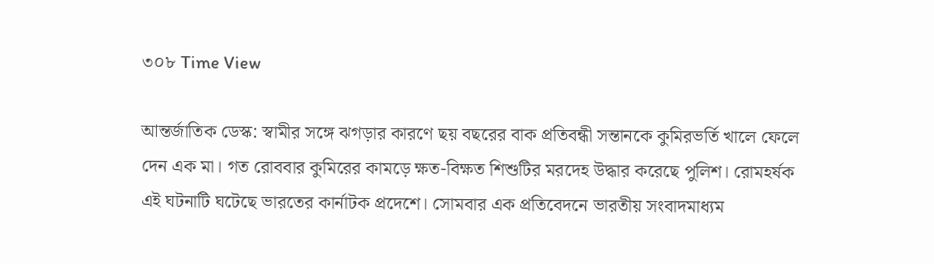৩০৮ Time View

আন্তর্জাতিক ডেস্ক: স্বামীর সঙ্গে ঝগড়ার কারণে ছয় বছরের বাক প্রতিবন্ধী সন্তানকে কুমিরভর্তি খালে ফেলে দেন এক মা। গত রোববার কুমিরের কামড়ে ক্ষত-বিক্ষত শিশুটির মরদেহ উদ্ধার করেছে পুলিশ। রোমহর্ষক এই ঘটনাটি ঘটেছে ভারতের কার্নাটক প্রদেশে। সোমবার এক প্রতিবেদনে ভারতীয় সংবাদমাধ্যম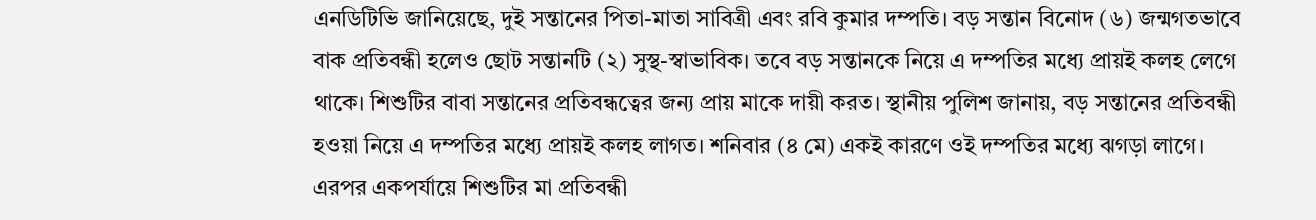এনডিটিভি জানিয়েছে, দুই সন্তানের পিতা-মাতা সাবিত্রী এবং রবি কুমার দম্পতি। বড় সন্তান বিনোদ (৬) জন্মগতভাবে বাক প্রতিবন্ধী হলেও ছোট সন্তানটি (২) সুস্থ-স্বাভাবিক। তবে বড় সন্তানকে নিয়ে এ দম্পতির মধ্যে প্রায়ই কলহ লেগে থাকে। শিশুটির বাবা সন্তানের প্রতিবন্ধত্বের জন্য প্রায় মাকে দায়ী করত। স্থানীয় পুলিশ জানায়, বড় সন্তানের প্রতিবন্ধী হওয়া নিয়ে এ দম্পতির মধ্যে প্রায়ই কলহ লাগত। শনিবার (৪ মে) একই কারণে ওই দম্পতির মধ্যে ঝগড়া লাগে। এরপর একপর্যায়ে শিশুটির মা প্রতিবন্ধী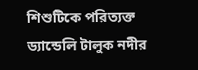শিশুটিকে পরিত্যক্ত ড্যান্ডেলি টালুক নদীর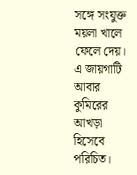সঙ্গে সংযুক্ত ময়লা খালে ফেলে দেয়। এ জায়গাটি আবার কুমিরের আখড়া হিসেবে পরিচিত।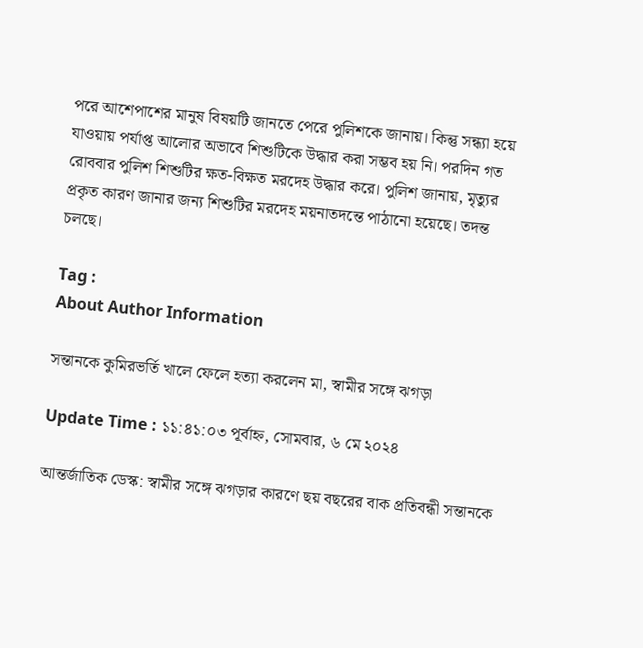পরে আশেপাশের মানুষ বিষয়টি জানতে পেরে পুলিশকে জানায়। কিন্তু সন্ধ্যা হয়ে যাওয়ায় পর্যাপ্ত আলোর অভাবে শিশুটিকে উদ্ধার করা সম্ভব হয় নি। পরদিন গত রোববার পুলিশ শিশুটির ক্ষত-বিক্ষত মরদেহ উদ্ধার করে। পুলিশ জানায়, মৃত্যুর প্রকৃত কারণ জানার জন্য শিশুটির মরদেহ ময়নাতদন্তে পাঠানো হয়েছে। তদন্ত চলছে।

Tag :
About Author Information

সন্তানকে কুমিরভর্তি খালে ফেলে হত্যা করলেন মা, স্বামীর সঙ্গে ঝগড়া

Update Time : ১১:৪১:০৩ পূর্বাহ্ন, সোমবার, ৬ মে ২০২৪

আন্তর্জাতিক ডেস্ক: স্বামীর সঙ্গে ঝগড়ার কারণে ছয় বছরের বাক প্রতিবন্ধী সন্তানকে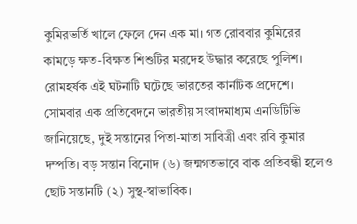কুমিরভর্তি খালে ফেলে দেন এক মা। গত রোববার কুমিরের কামড়ে ক্ষত-বিক্ষত শিশুটির মরদেহ উদ্ধার করেছে পুলিশ। রোমহর্ষক এই ঘটনাটি ঘটেছে ভারতের কার্নাটক প্রদেশে। সোমবার এক প্রতিবেদনে ভারতীয় সংবাদমাধ্যম এনডিটিভি জানিয়েছে, দুই সন্তানের পিতা-মাতা সাবিত্রী এবং রবি কুমার দম্পতি। বড় সন্তান বিনোদ (৬) জন্মগতভাবে বাক প্রতিবন্ধী হলেও ছোট সন্তানটি (২) সুস্থ-স্বাভাবিক।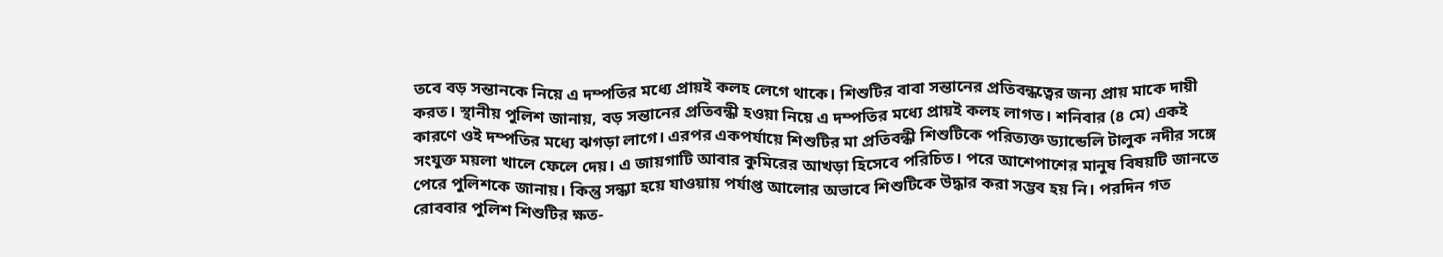তবে বড় সন্তানকে নিয়ে এ দম্পতির মধ্যে প্রায়ই কলহ লেগে থাকে। শিশুটির বাবা সন্তানের প্রতিবন্ধত্বের জন্য প্রায় মাকে দায়ী করত। স্থানীয় পুলিশ জানায়, বড় সন্তানের প্রতিবন্ধী হওয়া নিয়ে এ দম্পতির মধ্যে প্রায়ই কলহ লাগত। শনিবার (৪ মে) একই কারণে ওই দম্পতির মধ্যে ঝগড়া লাগে। এরপর একপর্যায়ে শিশুটির মা প্রতিবন্ধী শিশুটিকে পরিত্যক্ত ড্যান্ডেলি টালুক নদীর সঙ্গে সংযুক্ত ময়লা খালে ফেলে দেয়। এ জায়গাটি আবার কুমিরের আখড়া হিসেবে পরিচিত। পরে আশেপাশের মানুষ বিষয়টি জানতে পেরে পুলিশকে জানায়। কিন্তু সন্ধ্যা হয়ে যাওয়ায় পর্যাপ্ত আলোর অভাবে শিশুটিকে উদ্ধার করা সম্ভব হয় নি। পরদিন গত রোববার পুলিশ শিশুটির ক্ষত-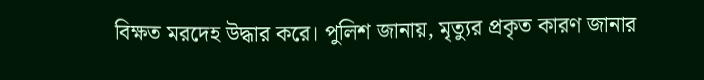বিক্ষত মরদেহ উদ্ধার করে। পুলিশ জানায়, মৃত্যুর প্রকৃত কারণ জানার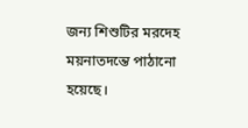জন্য শিশুটির মরদেহ ময়নাতদন্তে পাঠানো হয়েছে।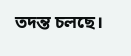তদন্ত চলছে।